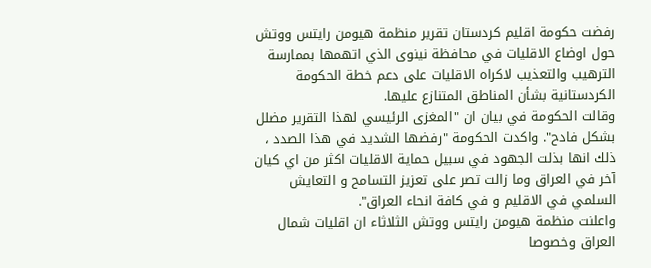رفضت حكومة اقليم كردستان تقرير منظمة هيومن رايتس ووتش حول اوضاع الاقليات في محافظة نينوى الذي اتهمها بممارسة الترهيب والتعذيب لاكراه الاقليات على دعم خطة الحكومة الكردستانية بشأن المناطق المتنازع عليها.
وقالت الحكومة في بيان ان "المغزى الرئيسي لهذا التقرير مضلل بشكل فادح". واكدت الحكومة "رفضها الشديد في هذا الصدد ، ذلك انها بذلت الجهود في سبيل حماية الاقليات اكثر من اي كيان آخر في العراق وما زالت تصر على تعزيز التسامح و التعايش السلمي في الاقليم و في كافة انحاء العراق".
واعلنت منظمة هيومن رايتس ووتش الثلاثاء ان اقليات شمال العراق وخصوصا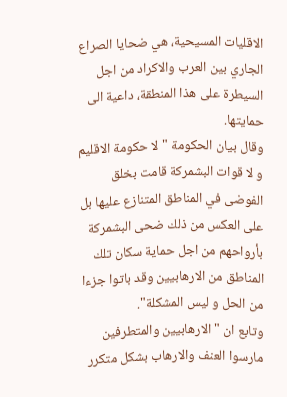الاقليات المسيحية، هي ضحايا الصراع الجاري بين العرب والاكراد من اجل السيطرة على هذا المنطقة، داعية الى حمايتها.
وقال بيان الحكومة "لا حكومة الاقليم و لا قوات البشمركة قامت بخلق الفوضى في المناطق المتنازع عليها بل على العكس من ذلك ضحى البشمركة بأرواحهم من اجل حماية سكان تلك المناطق من الارهابيين وقد باتوا جزءا من الحل و ليس المشكلة".
وتابع ان "الارهابيين والمتطرفين مارسوا العنف والارهاب بشكل متكرر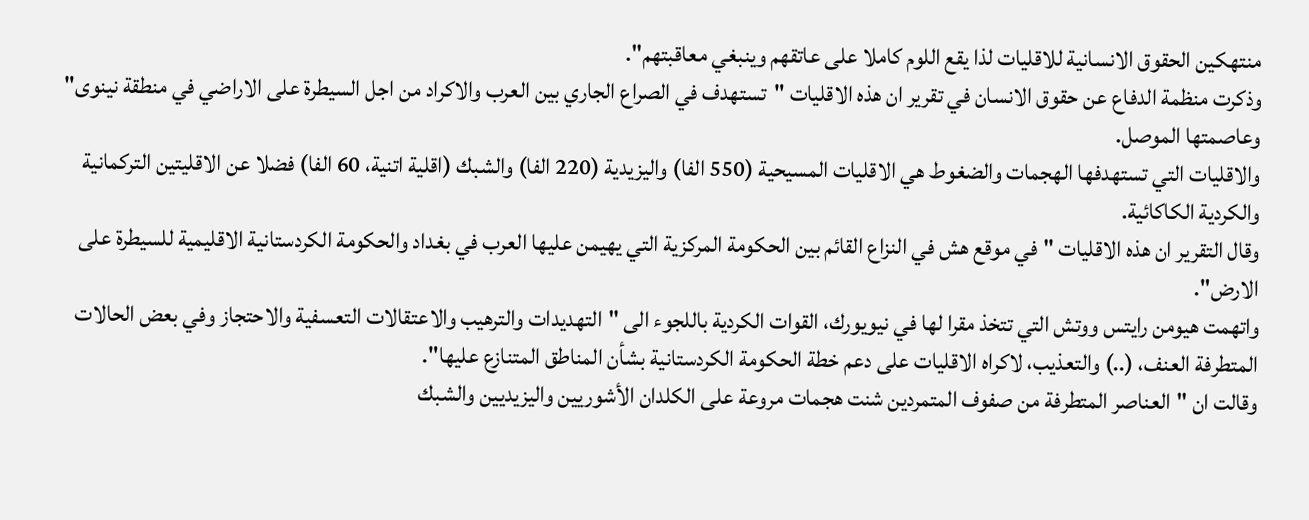منتهكين الحقوق الانسانية للاقليات لذا يقع اللوم كاملا على عاتقهم وينبغي معاقبتهم".
وذكرت منظمة الدفاع عن حقوق الانسان في تقرير ان هذه الاقليات "تستهدف في الصراع الجاري بين العرب والاكراد من اجل السيطرة على الاراضي في منطقة نينوى" وعاصمتها الموصل.
والاقليات التي تستهدفها الهجمات والضغوط هي الاقليات المسيحية (550 الفا) واليزيدية (220 الفا) والشبك (اقلية اتنية، 60 الفا) فضلا عن الاقليتين التركمانية والكردية الكاكائية.
وقال التقرير ان هذه الاقليات "في موقع هش في النزاع القائم بين الحكومة المركزية التي يهيمن عليها العرب في بغداد والحكومة الكردستانية الاقليمية للسيطرة على الارض".
واتهمت هيومن رايتس ووتش التي تتخذ مقرا لها في نيويورك، القوات الكردية باللجوء الى "التهديدات والترهيب والاعتقالات التعسفية والاحتجاز وفي بعض الحالات المتطرفة العنف، (..) والتعذيب، لاكراه الاقليات على دعم خطة الحكومة الكردستانية بشأن المناطق المتنازع عليها".
وقالت ان "العناصر المتطرفة من صفوف المتمردين شنت هجمات مروعة على الكلدان الأشوريين واليزيديين والشبك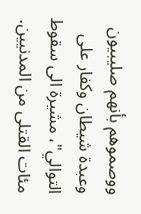ووصموهم بأنهم صليبيون وعبدة شيطان وكفار على التوالي"، مشيرة الى سقوط مئات القتلى من المدنيين.